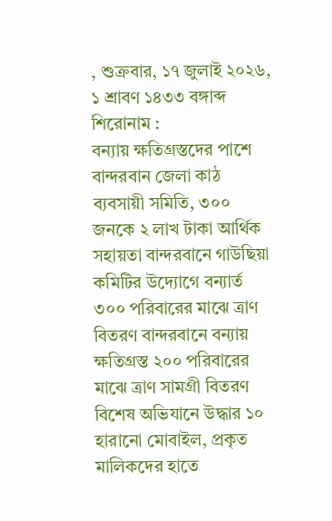, শুক্রবার, ১৭ জুলাই ২০২৬, ১ শ্রাবণ ১৪৩৩ বঙ্গাব্দ
শিরোনাম :
বন্যায় ক্ষতিগ্রস্তদের পাশে বান্দরবান জেলা কাঠ ব্যবসায়ী সমিতি, ৩০০ জনকে ২ লাখ টাকা আর্থিক সহায়তা বান্দরবানে গাউছিয়া কমিটির উদ্যোগে বন্যার্ত ৩০০ পরিবারের মাঝে ত্রাণ বিতরণ বান্দরবানে বন্যায় ক্ষতিগ্রস্ত ২০০ পরিবারের মাঝে ত্রাণ সামগ্রী বিতরণ বিশেষ অভিযানে উদ্ধার ১০ হারানো মোবাইল, প্রকৃত মালিকদের হাতে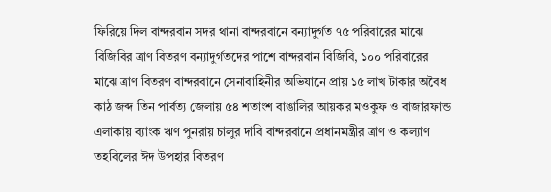ফিরিয়ে দিল বান্দরবান সদর থানা বান্দরবানে বন্যাদুর্গত ৭৫ পরিবারের মাঝে বিজিবির ত্রাণ বিতরণ বন্যাদুর্গতদের পাশে বান্দরবান বিজিবি, ১০০ পরিবারের মাঝে ত্রাণ বিতরণ বান্দরবানে সেনাবাহিনীর অভিযানে প্রায় ১৫ লাখ টাকার অবৈধ কাঠ জব্দ তিন পার্বত্য জেলায় ৫৪ শতাংশ বাঙালির আয়কর মওকুফ ও বাজারফান্ড এলাকায় ব্যাংক ঋণ পুনরায় চালুর দাবি বান্দরবানে প্রধানমন্ত্রীর ত্রাণ ও কল্যাণ তহবিলের ঈদ উপহার বিতরণ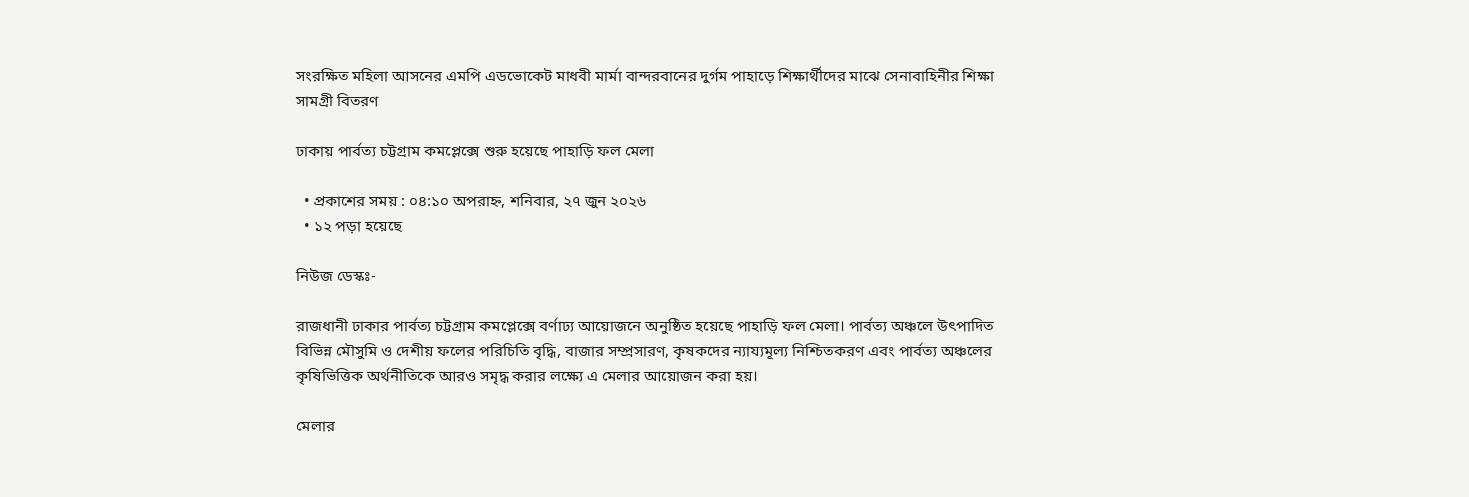সংরক্ষিত মহিলা আসনের এমপি এডভোকেট মাধবী মার্মা বান্দরবানের দুর্গম পাহাড়ে শিক্ষার্থীদের মাঝে সেনাবাহিনীর শিক্ষা সামগ্রী বিতরণ

ঢাকায় পার্বত্য চট্টগ্রাম কমপ্লেক্সে শুরু হয়েছে পাহাড়ি ফল মেলা

  • প্রকাশের সময় : ০৪:১০ অপরাহ্ন, শনিবার, ২৭ জুন ২০২৬
  • ১২ পড়া হয়েছে

নিউজ ডেস্কঃ-

রাজধানী ঢাকার পার্বত্য চট্টগ্রাম কমপ্লেক্সে বর্ণাঢ্য আয়োজনে অনুষ্ঠিত হয়েছে পাহাড়ি ফল মেলা। পার্বত্য অঞ্চলে উৎপাদিত বিভিন্ন মৌসুমি ও দেশীয় ফলের পরিচিতি বৃদ্ধি, বাজার সম্প্রসারণ, কৃষকদের ন্যায্যমূল্য নিশ্চিতকরণ এবং পার্বত্য অঞ্চলের কৃষিভিত্তিক অর্থনীতিকে আরও সমৃদ্ধ করার লক্ষ্যে এ মেলার আয়োজন করা হয়।

মেলার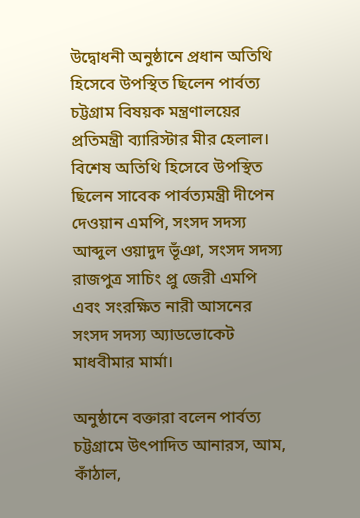উদ্বোধনী অনুষ্ঠানে প্রধান অতিথি হিসেবে উপস্থিত ছিলেন পার্বত্য চট্টগ্রাম বিষয়ক মন্ত্রণালয়ের প্রতিমন্ত্রী ব্যারিস্টার মীর হেলাল। বিশেষ অতিথি হিসেবে উপস্থিত ছিলেন সাবেক পার্বত্যমন্ত্রী দীপেন দেওয়ান এমপি, সংসদ সদস্য আব্দুল ওয়াদুদ ভূঁঞা, সংসদ সদস্য রাজপুত্র সাচিং প্রু জেরী এমপি এবং সংরক্ষিত নারী আসনের সংসদ সদস্য অ্যাডভোকেট মাধবীমার মার্মা।

অনুষ্ঠানে বক্তারা বলেন পার্বত্য চট্টগ্রামে উৎপাদিত আনারস, আম, কাঁঠাল,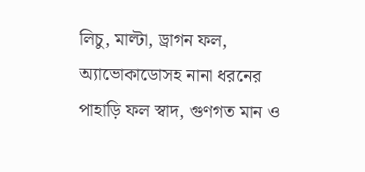লিচু, মাল্টা, ড্রাগন ফল, অ্যাভোকাডোসহ নানা ধরনের পাহাড়ি ফল স্বাদ, গুণগত মান ও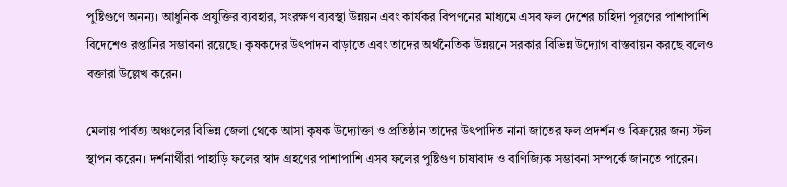পুষ্টিগুণে অনন্য। আধুনিক প্রযুক্তির ব্যবহার, সংরক্ষণ ব্যবস্থা উন্নয়ন এবং কার্যকর বিপণনের মাধ্যমে এসব ফল দেশের চাহিদা পূরণের পাশাপাশি বিদেশেও রপ্তানির সম্ভাবনা রয়েছে। কৃষকদের উৎপাদন বাড়াতে এবং তাদের অর্থনৈতিক উন্নয়নে সরকার বিভিন্ন উদ্যোগ বাস্তবায়ন করছে বলেও বক্তারা উল্লেখ করেন।

মেলায় পার্বত্য অঞ্চলের বিভিন্ন জেলা থেকে আসা কৃষক উদ্যোক্তা ও প্রতিষ্ঠান তাদের উৎপাদিত নানা জাতের ফল প্রদর্শন ও বিক্রয়ের জন্য স্টল স্থাপন করেন। দর্শনার্থীরা পাহাড়ি ফলের স্বাদ গ্রহণের পাশাপাশি এসব ফলের পুষ্টিগুণ চাষাবাদ ও বাণিজ্যিক সম্ভাবনা সম্পর্কে জানতে পারেন।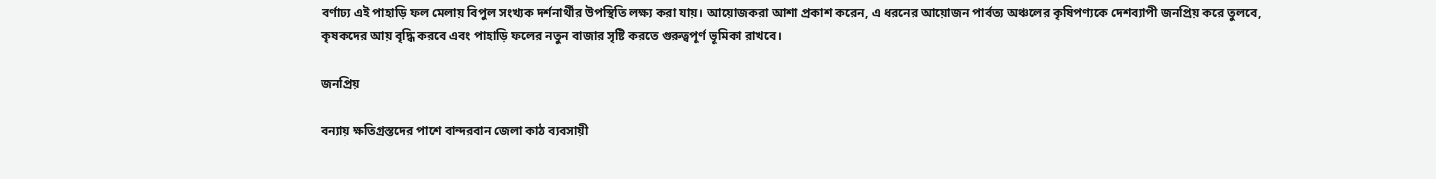বর্ণাঢ্য এই পাহাড়ি ফল মেলায় বিপুল সংখ্যক দর্শনার্থীর উপস্থিতি লক্ষ্য করা যায়। আয়োজকরা আশা প্রকাশ করেন, এ ধরনের আয়োজন পার্বত্য অঞ্চলের কৃষিপণ্যকে দেশব্যাপী জনপ্রিয় করে তুলবে, কৃষকদের আয় বৃদ্ধি করবে এবং পাহাড়ি ফলের নতুন বাজার সৃষ্টি করতে গুরুত্বপূর্ণ ভূমিকা রাখবে।

জনপ্রিয়

বন্যায় ক্ষতিগ্রস্তদের পাশে বান্দরবান জেলা কাঠ ব্যবসায়ী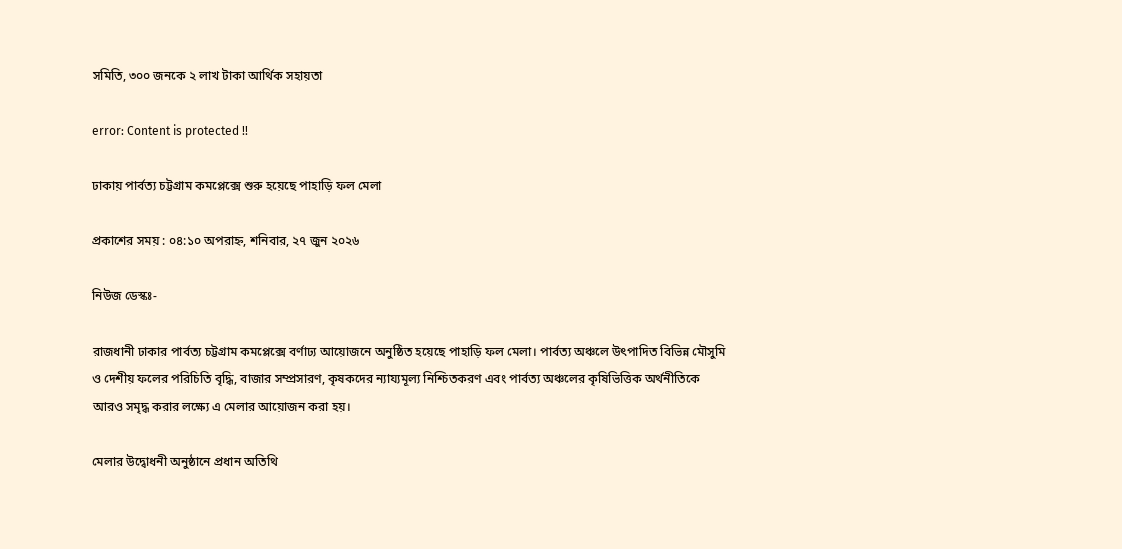সমিতি, ৩০০ জনকে ২ লাখ টাকা আর্থিক সহায়তা

error: Content is protected !!

ঢাকায় পার্বত্য চট্টগ্রাম কমপ্লেক্সে শুরু হয়েছে পাহাড়ি ফল মেলা

প্রকাশের সময় : ০৪:১০ অপরাহ্ন, শনিবার, ২৭ জুন ২০২৬

নিউজ ডেস্কঃ-

রাজধানী ঢাকার পার্বত্য চট্টগ্রাম কমপ্লেক্সে বর্ণাঢ্য আয়োজনে অনুষ্ঠিত হয়েছে পাহাড়ি ফল মেলা। পার্বত্য অঞ্চলে উৎপাদিত বিভিন্ন মৌসুমি ও দেশীয় ফলের পরিচিতি বৃদ্ধি, বাজার সম্প্রসারণ, কৃষকদের ন্যায্যমূল্য নিশ্চিতকরণ এবং পার্বত্য অঞ্চলের কৃষিভিত্তিক অর্থনীতিকে আরও সমৃদ্ধ করার লক্ষ্যে এ মেলার আয়োজন করা হয়।

মেলার উদ্বোধনী অনুষ্ঠানে প্রধান অতিথি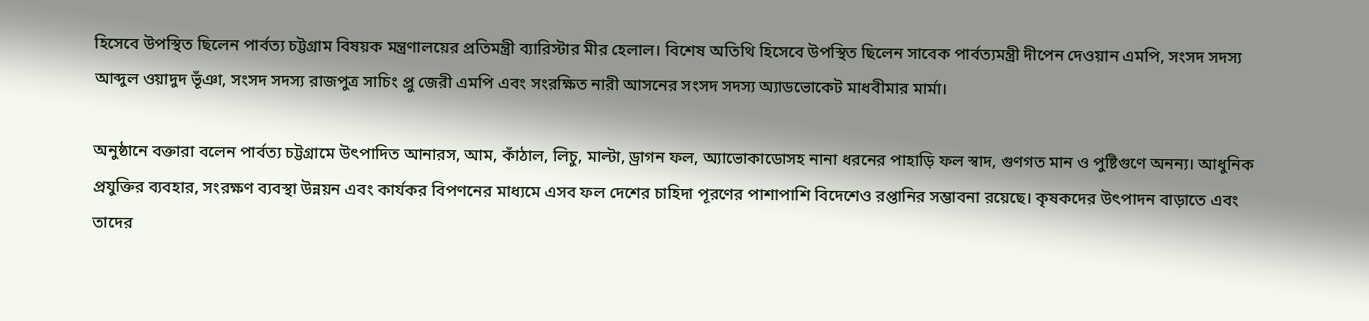হিসেবে উপস্থিত ছিলেন পার্বত্য চট্টগ্রাম বিষয়ক মন্ত্রণালয়ের প্রতিমন্ত্রী ব্যারিস্টার মীর হেলাল। বিশেষ অতিথি হিসেবে উপস্থিত ছিলেন সাবেক পার্বত্যমন্ত্রী দীপেন দেওয়ান এমপি, সংসদ সদস্য আব্দুল ওয়াদুদ ভূঁঞা, সংসদ সদস্য রাজপুত্র সাচিং প্রু জেরী এমপি এবং সংরক্ষিত নারী আসনের সংসদ সদস্য অ্যাডভোকেট মাধবীমার মার্মা।

অনুষ্ঠানে বক্তারা বলেন পার্বত্য চট্টগ্রামে উৎপাদিত আনারস, আম, কাঁঠাল, লিচু, মাল্টা, ড্রাগন ফল, অ্যাভোকাডোসহ নানা ধরনের পাহাড়ি ফল স্বাদ, গুণগত মান ও পুষ্টিগুণে অনন্য। আধুনিক প্রযুক্তির ব্যবহার, সংরক্ষণ ব্যবস্থা উন্নয়ন এবং কার্যকর বিপণনের মাধ্যমে এসব ফল দেশের চাহিদা পূরণের পাশাপাশি বিদেশেও রপ্তানির সম্ভাবনা রয়েছে। কৃষকদের উৎপাদন বাড়াতে এবং তাদের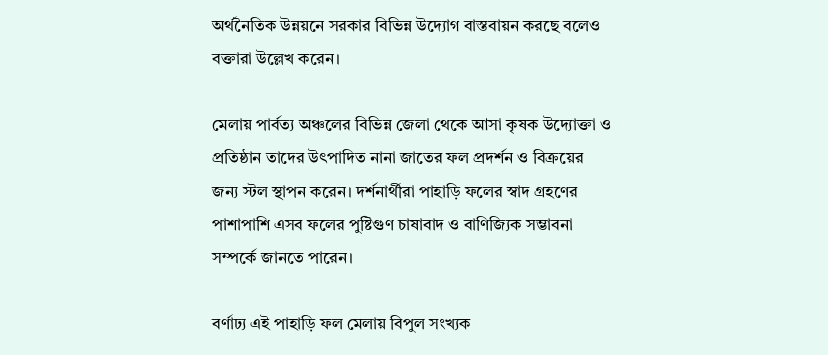অর্থনৈতিক উন্নয়নে সরকার বিভিন্ন উদ্যোগ বাস্তবায়ন করছে বলেও বক্তারা উল্লেখ করেন।

মেলায় পার্বত্য অঞ্চলের বিভিন্ন জেলা থেকে আসা কৃষক উদ্যোক্তা ও প্রতিষ্ঠান তাদের উৎপাদিত নানা জাতের ফল প্রদর্শন ও বিক্রয়ের জন্য স্টল স্থাপন করেন। দর্শনার্থীরা পাহাড়ি ফলের স্বাদ গ্রহণের পাশাপাশি এসব ফলের পুষ্টিগুণ চাষাবাদ ও বাণিজ্যিক সম্ভাবনা সম্পর্কে জানতে পারেন।

বর্ণাঢ্য এই পাহাড়ি ফল মেলায় বিপুল সংখ্যক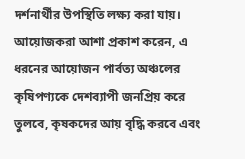দর্শনার্থীর উপস্থিতি লক্ষ্য করা যায়। আয়োজকরা আশা প্রকাশ করেন, এ ধরনের আয়োজন পার্বত্য অঞ্চলের কৃষিপণ্যকে দেশব্যাপী জনপ্রিয় করে তুলবে, কৃষকদের আয় বৃদ্ধি করবে এবং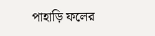পাহাড়ি ফলের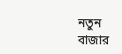নতুন বাজার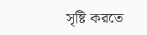সৃষ্টি করতে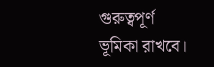গুরুত্বপূর্ণ ভূমিকা রাখবে।